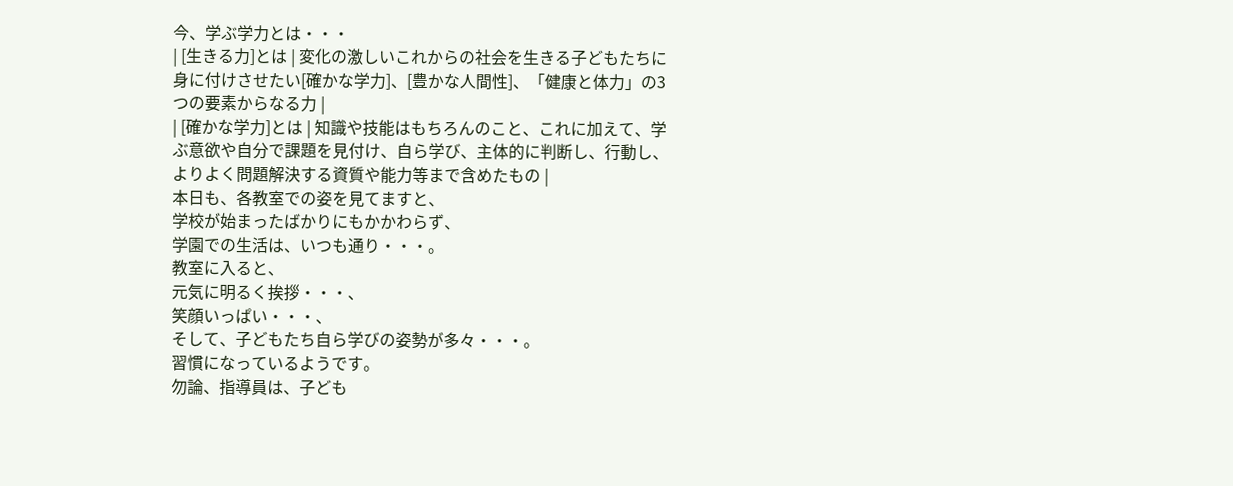今、学ぶ学力とは・・・
| [生きる力]とは | 変化の激しいこれからの社会を生きる子どもたちに身に付けさせたい[確かな学力]、[豊かな人間性]、「健康と体力」の3つの要素からなる力 |
| [確かな学力]とは | 知識や技能はもちろんのこと、これに加えて、学ぶ意欲や自分で課題を見付け、自ら学び、主体的に判断し、行動し、よりよく問題解決する資質や能力等まで含めたもの |
本日も、各教室での姿を見てますと、
学校が始まったばかりにもかかわらず、
学園での生活は、いつも通り・・・。
教室に入ると、
元気に明るく挨拶・・・、
笑顔いっぱい・・・、
そして、子どもたち自ら学びの姿勢が多々・・・。
習慣になっているようです。
勿論、指導員は、子ども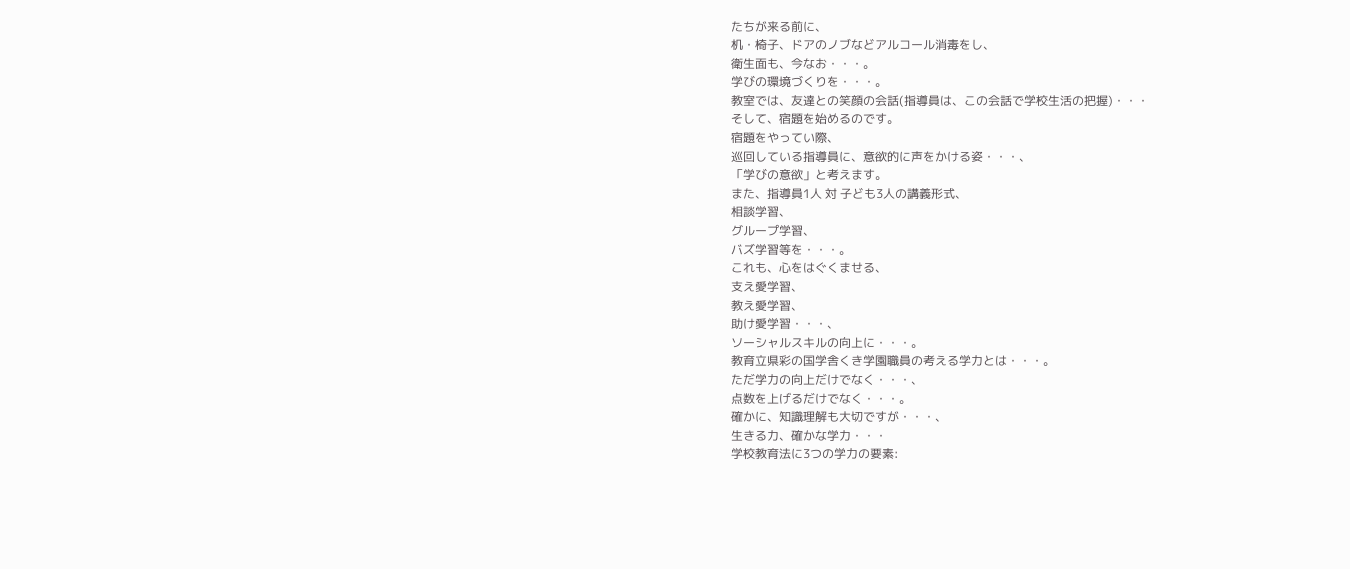たちが来る前に、
机・椅子、ドアのノブなどアルコール消毒をし、
衛生面も、今なお・・・。
学びの環境づくりを・・・。
教室では、友達との笑顔の会話(指導員は、この会話で学校生活の把握)・・・
そして、宿題を始めるのです。
宿題をやってい際、
巡回している指導員に、意欲的に声をかける姿・・・、
「学びの意欲」と考えます。
また、指導員1人 対 子ども3人の講義形式、
相談学習、
グループ学習、
バズ学習等を・・・。
これも、心をはぐくませる、
支え愛学習、
教え愛学習、
助け愛学習・・・、
ソーシャルスキルの向上に・・・。
教育立県彩の国学舎くき学園職員の考える学力とは・・・。
ただ学力の向上だけでなく・・・、
点数を上げるだけでなく・・・。
確かに、知識理解も大切ですが・・・、
生きる力、確かな学力・・・
学校教育法に3つの学力の要素: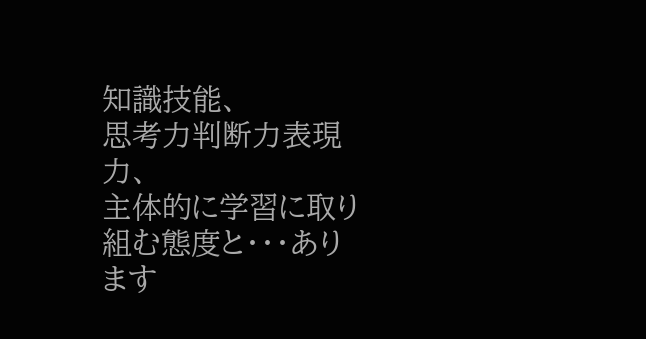知識技能、
思考力判断力表現力、
主体的に学習に取り組む態度と・・・あります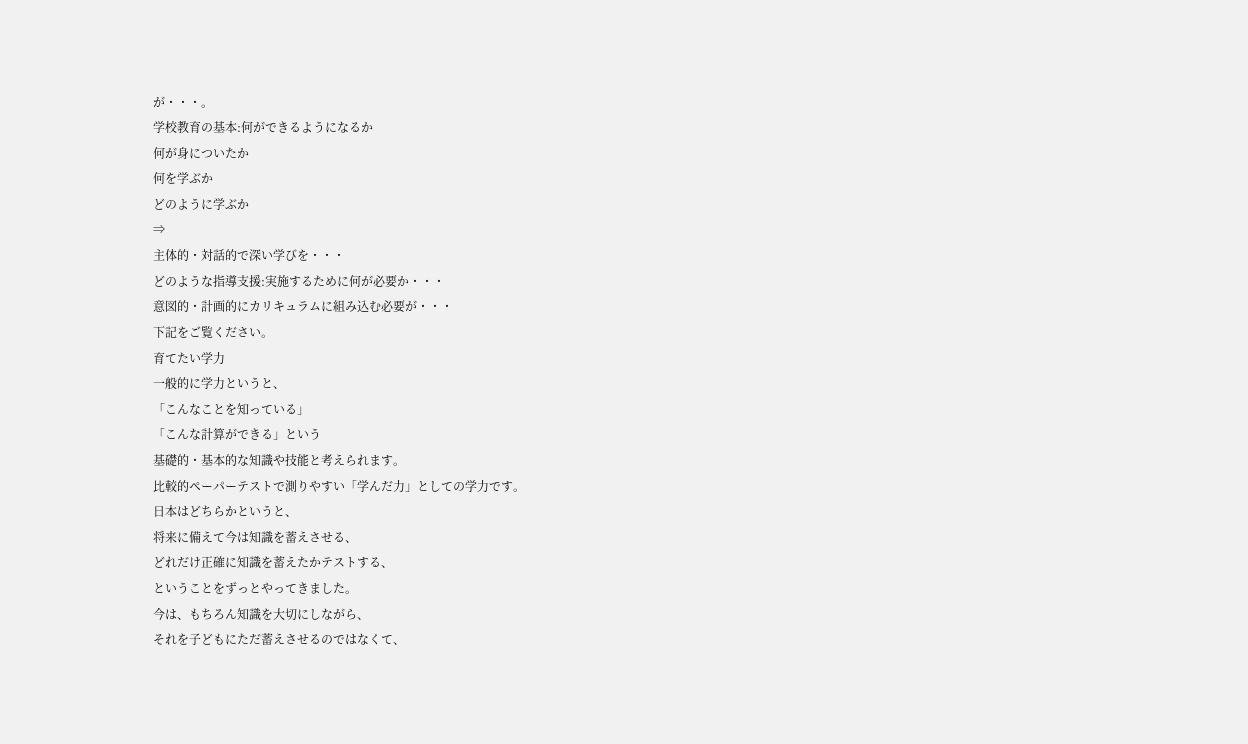が・・・。
学校教育の基本:何ができるようになるか
何が身についたか
何を学ぶか
どのように学ぶか
⇒
主体的・対話的で深い学びを・・・
どのような指導支援:実施するために何が必要か・・・
意図的・計画的にカリキュラムに組み込む必要が・・・
下記をご覧ください。
育てたい学力
一般的に学力というと、
「こんなことを知っている」
「こんな計算ができる」という
基礎的・基本的な知識や技能と考えられます。
比較的ペーパーテストで測りやすい「学んだ力」としての学力です。
日本はどちらかというと、
将来に備えて今は知識を蓄えさせる、
どれだけ正確に知識を蓄えたかテストする、
ということをずっとやってきました。
今は、もちろん知識を大切にしながら、
それを子どもにただ蓄えさせるのではなくて、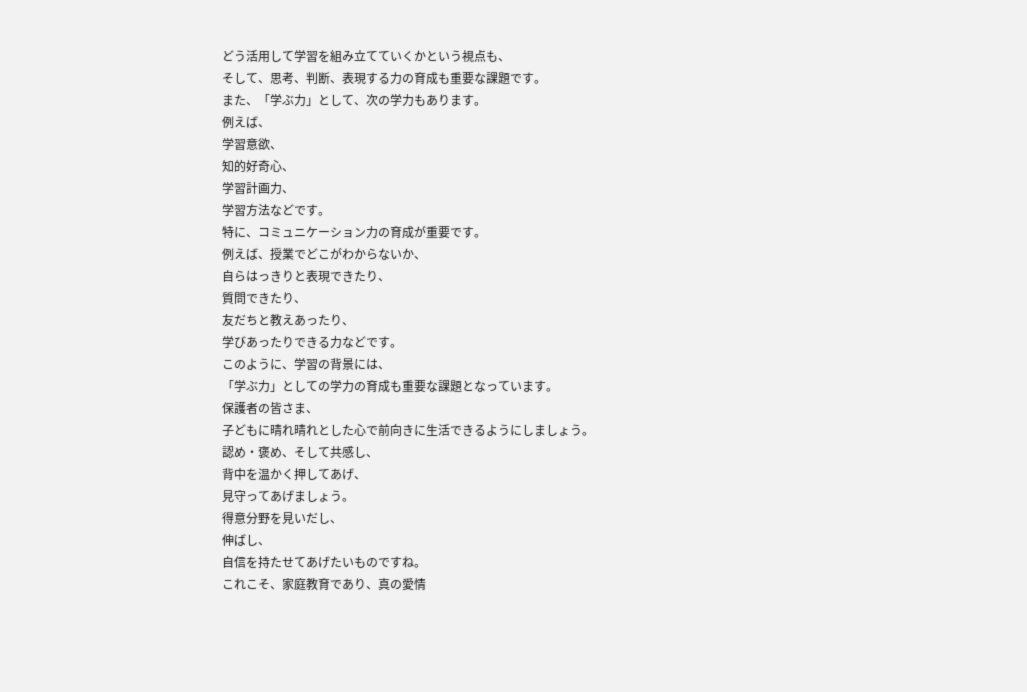どう活用して学習を組み立てていくかという視点も、
そして、思考、判断、表現する力の育成も重要な課題です。
また、「学ぶ力」として、次の学力もあります。
例えば、
学習意欲、
知的好奇心、
学習計画力、
学習方法などです。
特に、コミュニケーション力の育成が重要です。
例えば、授業でどこがわからないか、
自らはっきりと表現できたり、
質問できたり、
友だちと教えあったり、
学びあったりできる力などです。
このように、学習の背景には、
「学ぶ力」としての学力の育成も重要な課題となっています。
保護者の皆さま、
子どもに晴れ晴れとした心で前向きに生活できるようにしましょう。
認め・褒め、そして共感し、
背中を温かく押してあげ、
見守ってあげましょう。
得意分野を見いだし、
伸ばし、
自信を持たせてあげたいものですね。
これこそ、家庭教育であり、真の愛情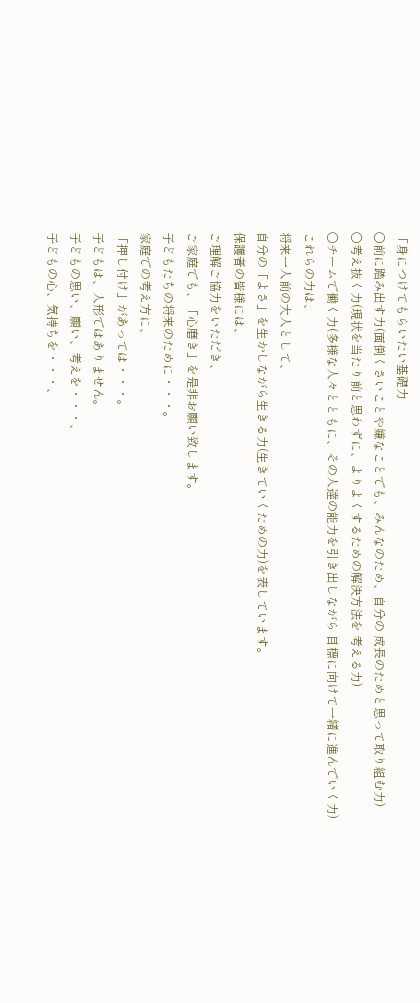「身につけてもらいたい基礎力
○前に踏み出す力(面倒くさいことや嫌なことでも、みんなのため、自分の 成長のためと思って取り組む力)
○考え抜く力(現状を当たり前と思わずに、よりよくするための解決方法を 考える力)
○チームで働く力(多様な人々とともに、その人達の能力を引き出しながら 目標に向けて一緒に進んでいく力)
これらの力は、
将来一人前の大人として、
自分の「よさ」を生かしながら生きる力(生きていくための力)を表しています。
保護者の皆様には、
ご理解ご協力をいただき、
ご家庭でも、「心磨き」を是非お願い致します。
子どもたちの将来のために・・・。
家庭での考え方に、
「押し付け」があっては・・・。
子どもは、人形ではありません。
子どもの思い、願い、考えを・・・、
子どもの心、気持ちを・・・、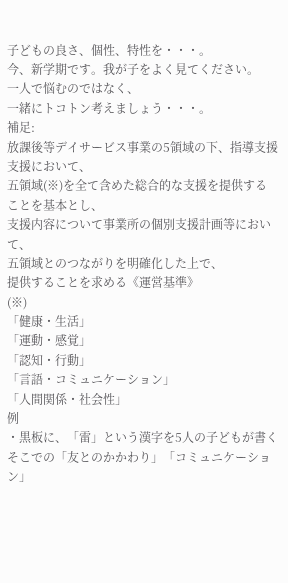子どもの良さ、個性、特性を・・・。
今、新学期です。我が子をよく見てください。
一人で悩むのではなく、
一緒にトコトン考えましょう・・・。
補足:
放課後等デイサービス事業の5領域の下、指導支援
支援において、
五領域(※)を全て含めた総合的な支援を提供することを基本とし、
支援内容について事業所の個別支援計画等において、
五領域とのつながりを明確化した上で、
提供することを求める《運営基準》
(※)
「健康・生活」
「運動・感覚」
「認知・行動」
「言語・コミュニケーション」
「人間関係・社会性」
例
・黒板に、「雷」という漢字を5人の子どもが書く
そこでの「友とのかかわり」「コミュニケーション」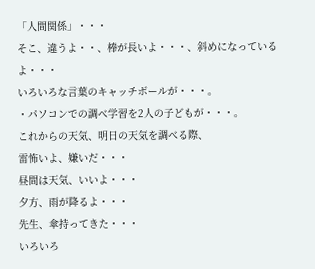「人間関係」・・・
そこ、違うよ・・、棒が長いよ・・・、斜めになっているよ・・・
いろいろな言葉のキャッチボールが・・・。
・パソコンでの調べ学習を2人の子どもが・・・。
これからの天気、明日の天気を調べる際、
雷怖いよ、嫌いだ・・・
昼間は天気、いいよ・・・
夕方、雨が降るよ・・・
先生、傘持ってきた・・・
いろいろ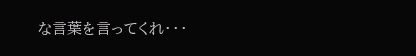な言葉を言ってくれ・・・